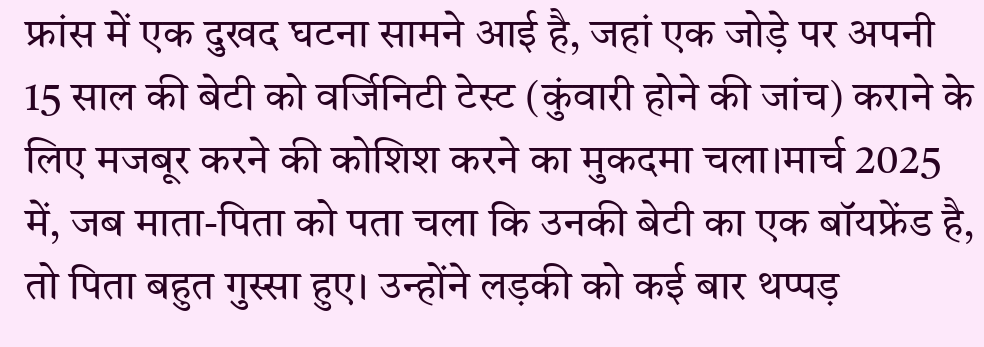फ्रांस में एक दुखद घटना सामने आई है, जहां एक जोड़े पर अपनी 15 साल की बेटी को वर्जिनिटी टेस्ट (कुंवारी होने की जांच) कराने के लिए मजबूर करने की कोशिश करने का मुकदमा चला।मार्च 2025 में, जब माता-पिता को पता चला कि उनकी बेटी का एक बॉयफ्रेंड है, तो पिता बहुत गुस्सा हुए। उन्होंने लड़की को कई बार थप्पड़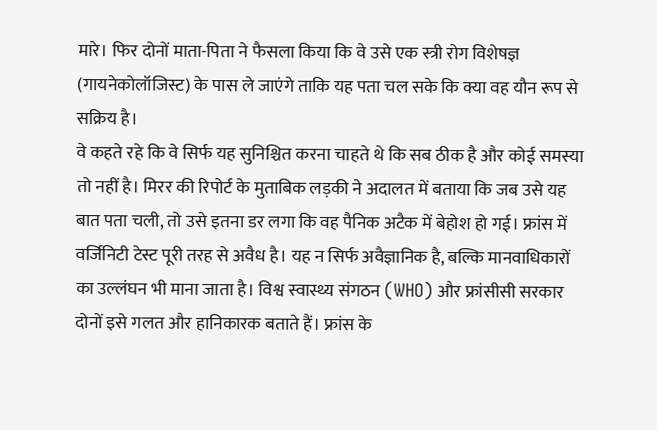मारे। फिर दोनों माता-पिता ने फैसला किया कि वे उसे एक स्त्री रोग विशेषज्ञ (गायनेकोलॉजिस्ट) के पास ले जाएंगे ताकि यह पता चल सके कि क्या वह यौन रूप से सक्रिय है।
वे कहते रहे कि वे सिर्फ यह सुनिश्चित करना चाहते थे कि सब ठीक है और कोई समस्या तो नहीं है। मिरर की रिपोर्ट के मुताबिक लड़की ने अदालत में बताया कि जब उसे यह बात पता चली, तो उसे इतना डर लगा कि वह पैनिक अटैक में बेहोश हो गई। फ्रांस में वर्जिनिटी टेस्ट पूरी तरह से अवैध है। यह न सिर्फ अवैज्ञानिक है, बल्कि मानवाधिकारों का उल्लंघन भी माना जाता है। विश्व स्वास्थ्य संगठन (WHO) और फ्रांसीसी सरकार दोनों इसे गलत और हानिकारक बताते हैं। फ्रांस के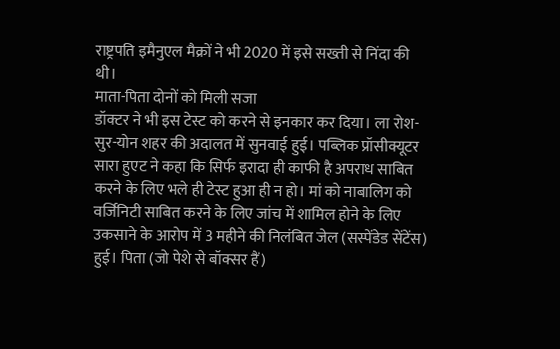राष्ट्रपति इमैनुएल मैक्रों ने भी 2020 में इसे सख्ती से निंदा की थी।
माता-पिता दोनों को मिली सजा
डॉक्टर ने भी इस टेस्ट को करने से इनकार कर दिया। ला रोश-सुर-योन शहर की अदालत में सुनवाई हुई। पब्लिक प्रॉसीक्यूटर सारा हुएट ने कहा कि सिर्फ इरादा ही काफी है अपराध साबित करने के लिए भले ही टेस्ट हुआ ही न हो। मां को नाबालिग को वर्जिनिटी साबित करने के लिए जांच में शामिल होने के लिए उकसाने के आरोप में 3 महीने की निलंबित जेल (सस्पेंडेड सेंटेंस) हुई। पिता (जो पेशे से बॉक्सर हैं)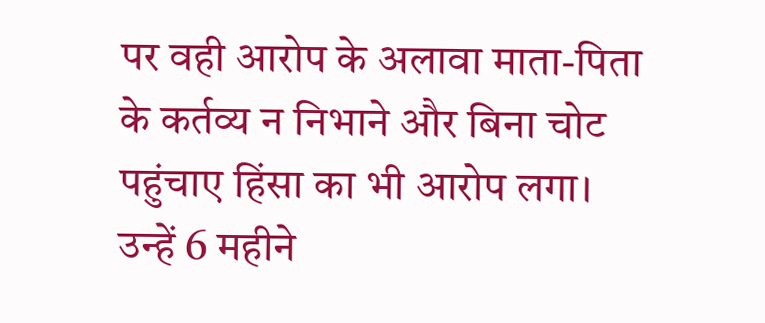पर वही आरोप के अलावा माता-पिता के कर्तव्य न निभाने और बिना चोट पहुंचाए हिंसा का भी आरोप लगा। उन्हें 6 महीने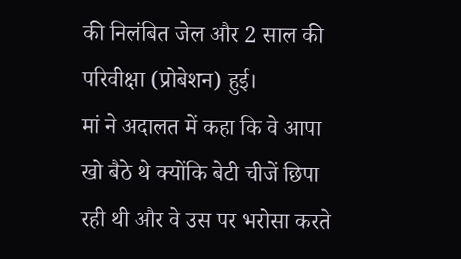की निलंबित जेल और 2 साल की परिवीक्षा (प्रोबेशन) हुई।
मां ने अदालत में कहा कि वे आपा खो बैठे थे क्योंकि बेटी चीजें छिपा रही थी और वे उस पर भरोसा करते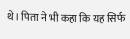थे। पिता ने भी कहा कि यह सिर्फ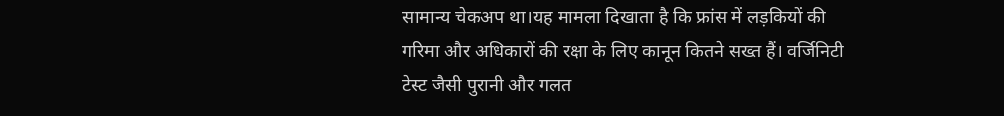सामान्य चेकअप था।यह मामला दिखाता है कि फ्रांस में लड़कियों की गरिमा और अधिकारों की रक्षा के लिए कानून कितने सख्त हैं। वर्जिनिटी टेस्ट जैसी पुरानी और गलत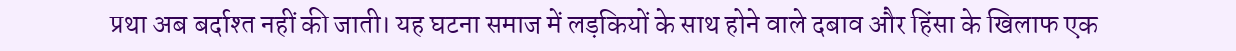प्रथा अब बर्दाश्त नहीं की जाती। यह घटना समाज में लड़कियों के साथ होने वाले दबाव और हिंसा के खिलाफ एक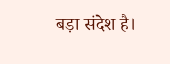बड़ा संदेश है।